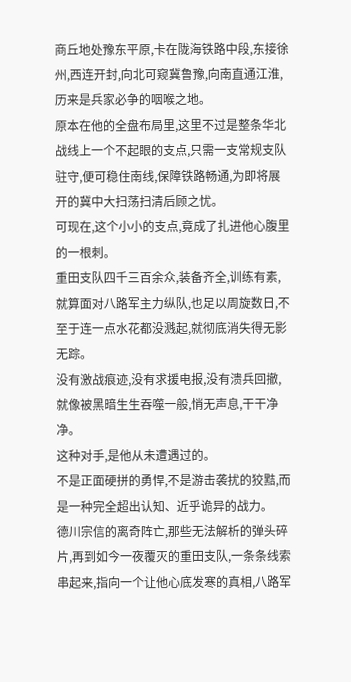商丘地处豫东平原,卡在陇海铁路中段,东接徐州,西连开封,向北可窥冀鲁豫,向南直通江淮,历来是兵家必争的咽喉之地。
原本在他的全盘布局里,这里不过是整条华北战线上一个不起眼的支点,只需一支常规支队驻守,便可稳住南线,保障铁路畅通,为即将展开的冀中大扫荡扫清后顾之忧。
可现在,这个小小的支点,竟成了扎进他心腹里的一根刺。
重田支队四千三百余众,装备齐全,训练有素,就算面对八路军主力纵队,也足以周旋数日,不至于连一点水花都没溅起,就彻底消失得无影无踪。
没有激战痕迹,没有求援电报,没有溃兵回撤,就像被黑暗生生吞噬一般,悄无声息,干干净净。
这种对手,是他从未遭遇过的。
不是正面硬拼的勇悍,不是游击袭扰的狡黠,而是一种完全超出认知、近乎诡异的战力。
德川宗信的离奇阵亡,那些无法解析的弹头碎片,再到如今一夜覆灭的重田支队,一条条线索串起来,指向一个让他心底发寒的真相,八路军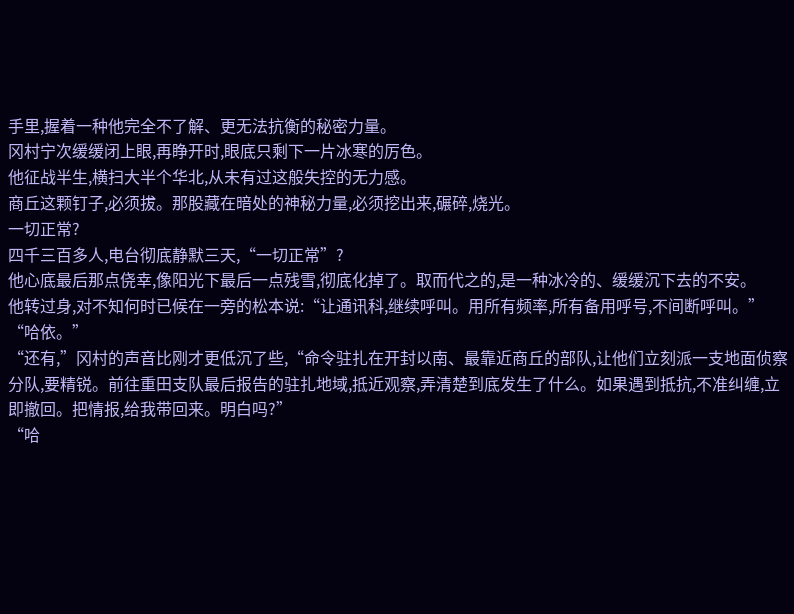手里,握着一种他完全不了解、更无法抗衡的秘密力量。
冈村宁次缓缓闭上眼,再睁开时,眼底只剩下一片冰寒的厉色。
他征战半生,横扫大半个华北,从未有过这般失控的无力感。
商丘这颗钉子,必须拔。那股藏在暗处的神秘力量,必须挖出来,碾碎,烧光。
一切正常?
四千三百多人,电台彻底静默三天,“一切正常”?
他心底最后那点侥幸,像阳光下最后一点残雪,彻底化掉了。取而代之的,是一种冰冷的、缓缓沉下去的不安。
他转过身,对不知何时已候在一旁的松本说:“让通讯科,继续呼叫。用所有频率,所有备用呼号,不间断呼叫。”
“哈依。”
“还有,”冈村的声音比刚才更低沉了些,“命令驻扎在开封以南、最靠近商丘的部队,让他们立刻派一支地面侦察分队,要精锐。前往重田支队最后报告的驻扎地域,抵近观察,弄清楚到底发生了什么。如果遇到抵抗,不准纠缠,立即撤回。把情报,给我带回来。明白吗?”
“哈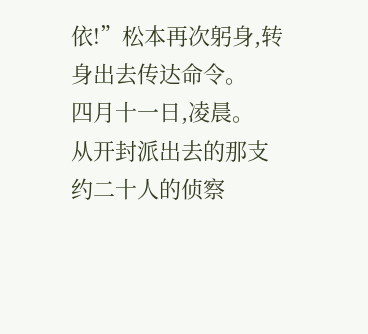依!”松本再次躬身,转身出去传达命令。
四月十一日,凌晨。
从开封派出去的那支约二十人的侦察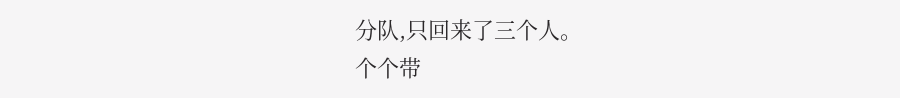分队,只回来了三个人。
个个带